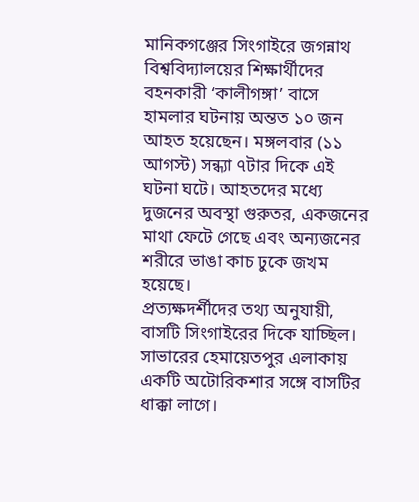মানিকগঞ্জের সিংগাইরে জগন্নাথ বিশ্ববিদ্যালয়ের শিক্ষার্থীদের বহনকারী ‘কালীগঙ্গা’ বাসে হামলার ঘটনায় অন্তত ১০ জন আহত হয়েছেন। মঙ্গলবার (১১ আগস্ট) সন্ধ্যা ৭টার দিকে এই ঘটনা ঘটে। আহতদের মধ্যে দুজনের অবস্থা গুরুতর, একজনের মাথা ফেটে গেছে এবং অন্যজনের শরীরে ভাঙা কাচ ঢুকে জখম হয়েছে।
প্রত্যক্ষদর্শীদের তথ্য অনুযায়ী, বাসটি সিংগাইরের দিকে যাচ্ছিল। সাভারের হেমায়েতপুর এলাকায় একটি অটোরিকশার সঙ্গে বাসটির ধাক্কা লাগে।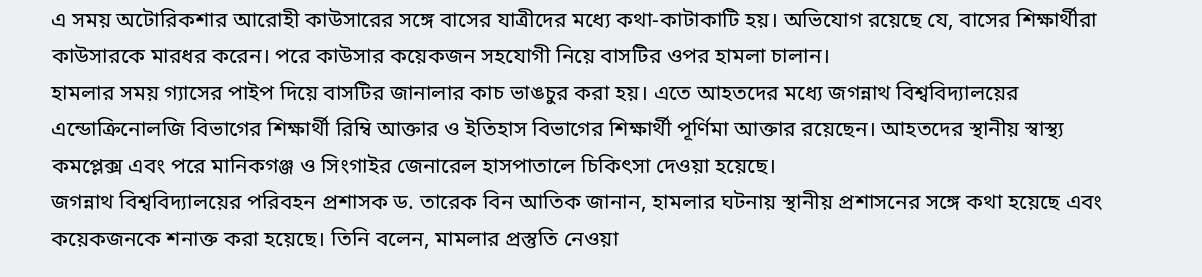এ সময় অটোরিকশার আরোহী কাউসারের সঙ্গে বাসের যাত্রীদের মধ্যে কথা-কাটাকাটি হয়। অভিযোগ রয়েছে যে, বাসের শিক্ষার্থীরা কাউসারকে মারধর করেন। পরে কাউসার কয়েকজন সহযোগী নিয়ে বাসটির ওপর হামলা চালান।
হামলার সময় গ্যাসের পাইপ দিয়ে বাসটির জানালার কাচ ভাঙচুর করা হয়। এতে আহতদের মধ্যে জগন্নাথ বিশ্ববিদ্যালয়ের এন্ডোক্রিনোলজি বিভাগের শিক্ষার্থী রিম্বি আক্তার ও ইতিহাস বিভাগের শিক্ষার্থী পূর্ণিমা আক্তার রয়েছেন। আহতদের স্থানীয় স্বাস্থ্য কমপ্লেক্স এবং পরে মানিকগঞ্জ ও সিংগাইর জেনারেল হাসপাতালে চিকিৎসা দেওয়া হয়েছে।
জগন্নাথ বিশ্ববিদ্যালয়ের পরিবহন প্রশাসক ড. তারেক বিন আতিক জানান, হামলার ঘটনায় স্থানীয় প্রশাসনের সঙ্গে কথা হয়েছে এবং কয়েকজনকে শনাক্ত করা হয়েছে। তিনি বলেন, মামলার প্রস্তুতি নেওয়া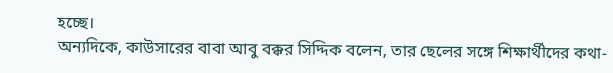হচ্ছে।
অন্যদিকে, কাউসারের বাবা আবু বক্কর সিদ্দিক বলেন, তার ছেলের সঙ্গে শিক্ষার্থীদের কথা-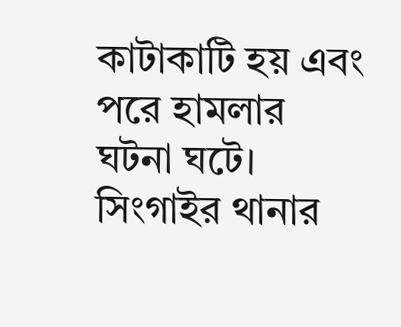কাটাকাটি হয় এবং পরে হামলার ঘটনা ঘটে। সিংগাইর থানার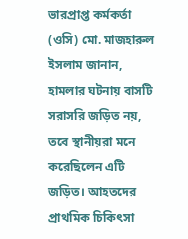ভারপ্রাপ্ত কর্মকর্তা (ওসি) মো. মাজহারুল ইসলাম জানান, হামলার ঘটনায় বাসটি সরাসরি জড়িত নয়, তবে স্থানীয়রা মনে করেছিলেন এটি জড়িত। আহতদের প্রাথমিক চিকিৎসা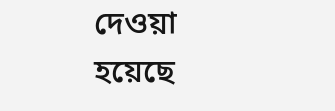দেওয়া হয়েছে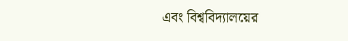এবং বিশ্ববিদ্যালয়ের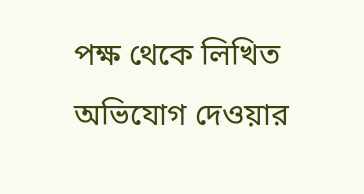পক্ষ থেকে লিখিত অভিযোগ দেওয়ার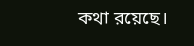কথা রয়েছে।